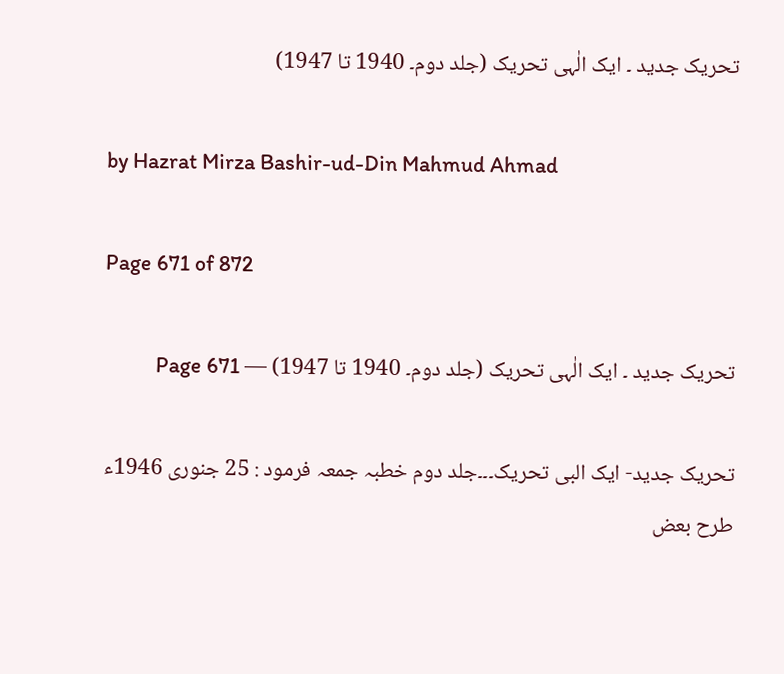تحریک جدید ۔ ایک الٰہی تحریک (جلد دوم۔ 1940 تا 1947)

by Hazrat Mirza Bashir-ud-Din Mahmud Ahmad

Page 671 of 872

تحریک جدید ۔ ایک الٰہی تحریک (جلد دوم۔ 1940 تا 1947) — Page 671

تحریک جدید- ایک البی تحریک۔۔۔جلد دوم خطبہ جمعہ فرمود : 25 جنوری 1946ء طرح بعض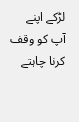لڑکے اپنے آپ کو وقف کرنا چاہتے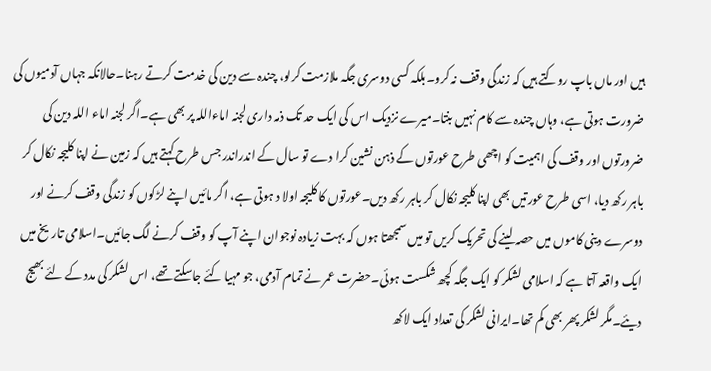ہیں اور ماں باپ روکتے ہیں کہ زندگی وقف نہ کرو۔بلکہ کسی دوسری جگہ ملازمت کرلو، چندہ سے دین کی خدمت کرتے رہنا۔حالانکہ جہاں آدمیوں کی ضرورت ہوتی ہے، وہاں چندہ سے کام نہیں بنتا۔میرے نزدیک اس کی ایک حد تک ذمہ داری لجنہ اماءاللہ پر بھی ہے۔اگر لجنہ اماء اللہ دین کی ضرورتوں اور وقف کی اہمیت کو اچھی طرح عورتوں کے ذہن نشین کرا دے تو سال کے اندراندر جس طرح کہتے ہیں کہ زمین نے اپنا کلیجہ نکال کر باہر رکھ دیا، اسی طرح عورتیں بھی اپنا کلیجہ نکال کر باہر رکھ دیں۔عورتوں کا کلیجہ اولا د ہوتی ہے، اگر مائیں اپنے لڑکوں کو زندگی وقف کرنے اور دوسرے دینی کاموں میں حصہ لینے کی تحریک کریں تو میں سمجھتا ہوں کہ بہت زیادہ نوجوان اپنے آپ کو وقف کرنے لگ جائیں۔اسلامی تاریخ میں ایک واقعہ آتا ہے کہ اسلامی لشکر کو ایک جگہ کچھ شکست ہوئی۔حضرت عمر نے تمام آدمی، جو مہیا کئے جاسکتے تھے، اس لشکر کی مدد کے لئے بھیج دیئے۔مگر لشکر پھر بھی کم تھا۔ایرانی لشکر کی تعداد ایک لاکھ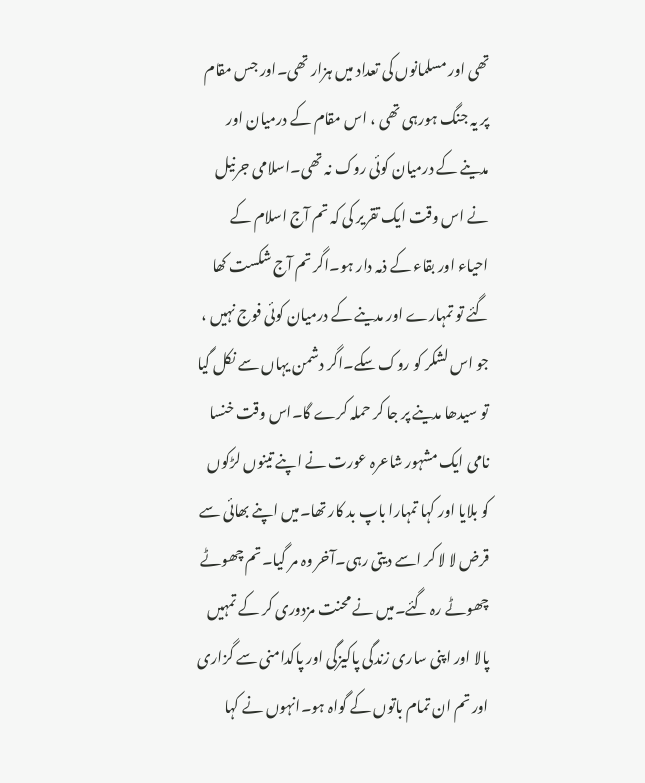تھی اور مسلمانوں کی تعداد میں ہزار تھی۔اور جس مقام پر یہ جنگ ہورہی تھی ، اس مقام کے درمیان اور مدینے کے درمیان کوئی روک نہ تھی۔اسلامی جرنیل نے اس وقت ایک تقریر کی کہ تم آج اسلام کے احیاء اور بقاء کے ذمہ دار ہو۔اگر تم آج شکست کھا گئے تو تمہارے اور مدینے کے درمیان کوئی فوج نہیں ، جو اس لشکر کو روک سکے۔اگر دشمن یہاں سے نکل گیا تو سیدھا مدینے پر جا کر حملہ کرے گا۔اس وقت خنسا نامی ایک مشہور شاعرہ عورت نے اپنے تینوں لڑکوں کو بلایا اور کہا تمہارا باپ بد کار تھا۔میں اپنے بھائی سے قرض لا لا کر اسے دیتی رہی۔آخر وہ مر گیا۔تم چھوٹے چھوٹے رہ گئے۔میں نے محنت مزدوری کر کے تمہیں پالا اور اپنی ساری زندگی پاکیزگی اور پاکدامنی سے گزاری اور تم ان تمام باتوں کے گواہ ہو۔انہوں نے کہا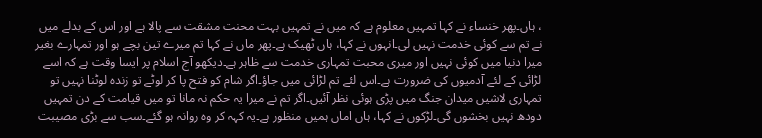، ہاں۔پھر خنساء نے کہا تمہیں معلوم ہے کہ میں نے تمہیں بہت محنت مشقت سے پالا ہے اور اس کے بدلے میں نے تم سے کوئی خدمت نہیں لی۔انہوں نے کہا، ہاں ٹھیک ہے۔پھر ماں نے کہا تم میرے تین بچے ہو اور تمہارے بغیر میرا دنیا میں کوئی نہیں اور میری محبت تمہاری خدمت سے ظاہر ہے۔دیکھو آج اسلام پر ایسا وقت ہے کہ اسے لڑائی کے لئے آدمیوں کی ضرورت ہے۔اس لئے تم لڑائی میں جاؤ۔اگر شام کو فتح پا کر لوٹے تو زندہ لوٹنا نہیں تو تمہاری لاشیں میدان جنگ میں پڑی ہوئی نظر آئیں۔اگر تم نے میرا یہ حکم نہ مانا تو میں قیامت کے دن تمہیں دودھ نہیں بخشوں گی۔لڑکوں نے کہا، ہاں اماں ہمیں منظور ہے۔یہ کہہ کر وہ روانہ ہو گئے۔سب سے بڑی مصیبت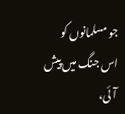جو مسلمانوں کو اس جنگ میں پیش آئی،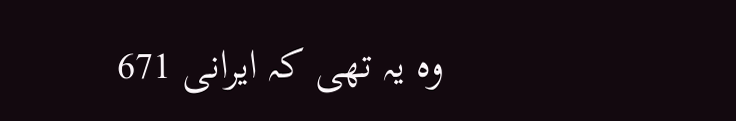وہ یہ تھی کہ ایرانی 671